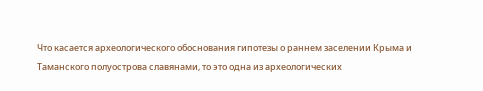Что касается археологического обоснования гипотезы о раннем заселении Крыма и Таманского полуострова славянами, то это одна из археологических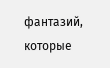фантазий, которые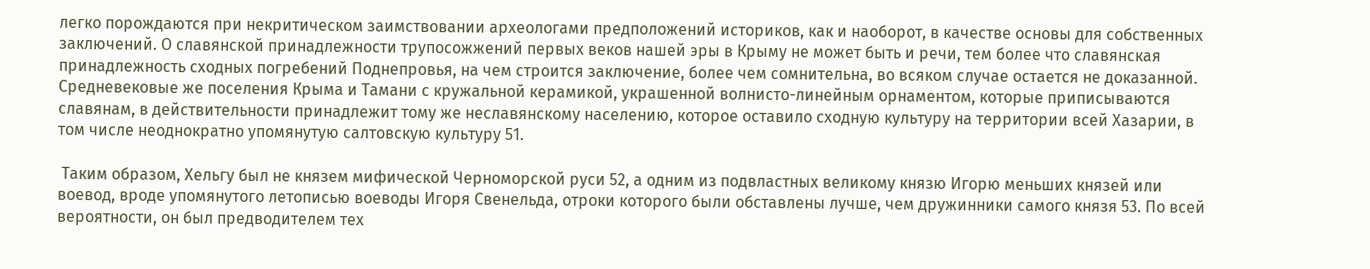легко порождаются при некритическом заимствовании археологами предположений историков, как и наоборот, в качестве основы для собственных заключений. О славянской принадлежности трупосожжений первых веков нашей эры в Крыму не может быть и речи, тем более что славянская принадлежность сходных погребений Поднепровья, на чем строится заключение, более чем сомнительна, во всяком случае остается не доказанной. Средневековые же поселения Крыма и Тамани с кружальной керамикой, украшенной волнисто-линейным орнаментом, которые приписываются славянам, в действительности принадлежит тому же неславянскому населению, которое оставило сходную культуру на территории всей Хазарии, в том числе неоднократно упомянутую салтовскую культуру 51.

 Таким образом, Хельгу был не князем мифической Черноморской руси 52, а одним из подвластных великому князю Игорю меньших князей или воевод, вроде упомянутого летописью воеводы Игоря Свенельда, отроки которого были обставлены лучше, чем дружинники самого князя 53. По всей вероятности, он был предводителем тех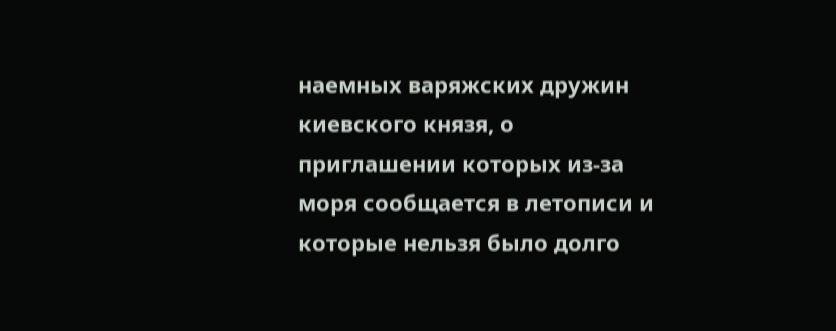наемных варяжских дружин киевского князя, о приглашении которых из-за моря сообщается в летописи и которые нельзя было долго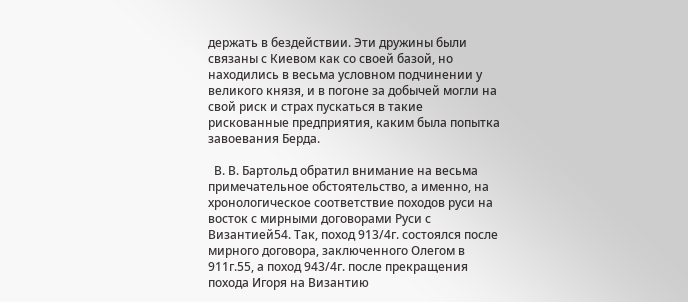держать в бездействии. Эти дружины были связаны с Киевом как со своей базой, но находились в весьма условном подчинении у великого князя, и в погоне за добычей могли на свой риск и страх пускаться в такие рискованные предприятия, каким была попытка завоевания Берда.

  В. В. Бартольд обратил внимание на весьма примечательное обстоятельство, а именно, на хронологическое соответствие походов руси на восток с мирными договорами Руси с Византией54. Так, поход 913/4г. состоялся после мирного договора, заключенного Олегом в 911г.55, а поход 943/4г. после прекращения похода Игоря на Византию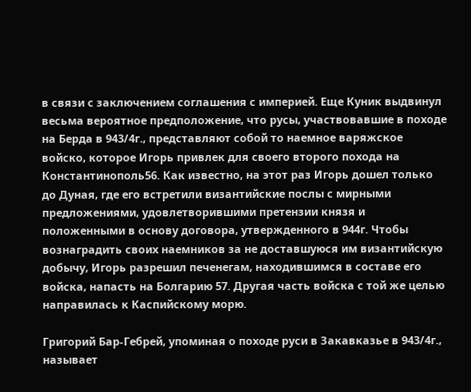в связи с заключением соглашения с империей. Еще Куник выдвинул весьма вероятное предположение, что русы, участвовавшие в походе на Берда в 943/4г., представляют собой то наемное варяжское войско, которое Игорь привлек для своего второго похода на Константинополь56. Как известно, на этот раз Игорь дошел только до Дуная, где его встретили византийские послы с мирными предложениями, удовлетворившими претензии князя и положенными в основу договора, утвержденного в 944г. Чтобы вознаградить своих наемников за не доставшуюся им византийскую добычу, Игорь разрешил печенегам, находившимся в составе его войска, напасть на Болгарию 57. Другая часть войска с той же целью направилась к Каспийскому морю.

Григорий Бар-Гебрей, упоминая о походе руси в Закавказье в 943/4г., называет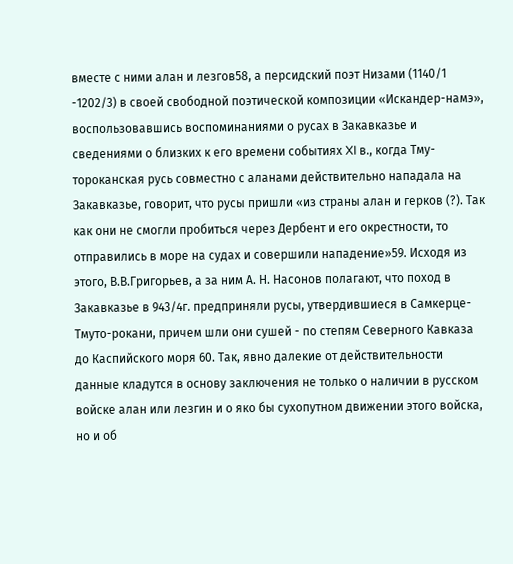вместе с ними алан и лезгов58, а персидский поэт Низами (1140/1 -1202/3) в своей свободной поэтической композиции «Искандер-намэ», воспользовавшись воспоминаниями о русах в Закавказье и сведениями о близких к его времени событиях XI в., когда Тму-тороканская русь совместно с аланами действительно нападала на Закавказье, говорит, что русы пришли «из страны алан и герков (?). Так как они не смогли пробиться через Дербент и его окрестности, то отправились в море на судах и совершили нападение»59. Исходя из этого, В.В.Григорьев, а за ним А. Н. Насонов полагают, что поход в Закавказье в 943/4г. предприняли русы, утвердившиеся в Самкерце-Тмуто-рокани, причем шли они сушей - по степям Северного Кавказа до Каспийского моря 60. Так, явно далекие от действительности данные кладутся в основу заключения не только о наличии в русском войске алан или лезгин и о яко бы сухопутном движении этого войска, но и об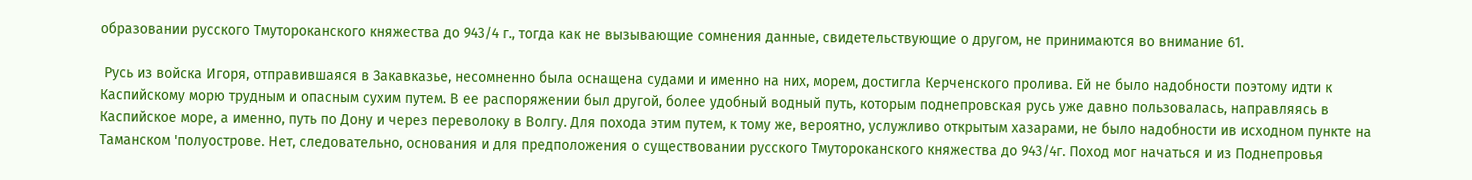образовании русского Тмутороканского княжества до 943/4 г., тогда как не вызывающие сомнения данные, свидетельствующие о другом, не принимаются во внимание 61.

 Русь из войска Игоря, отправившаяся в Закавказье, несомненно была оснащена судами и именно на них, морем, достигла Керченского пролива. Ей не было надобности поэтому идти к Каспийскому морю трудным и опасным сухим путем. В ее распоряжении был другой, более удобный водный путь, которым поднепровская русь уже давно пользовалась, направляясь в Каспийское море, а именно, путь по Дону и через переволоку в Волгу. Для похода этим путем, к тому же, вероятно, услужливо открытым хазарами, не было надобности ив исходном пункте на Таманском 'полуострове. Нет, следовательно, основания и для предположения о существовании русского Тмутороканского княжества до 943/4г. Поход мог начаться и из Поднепровья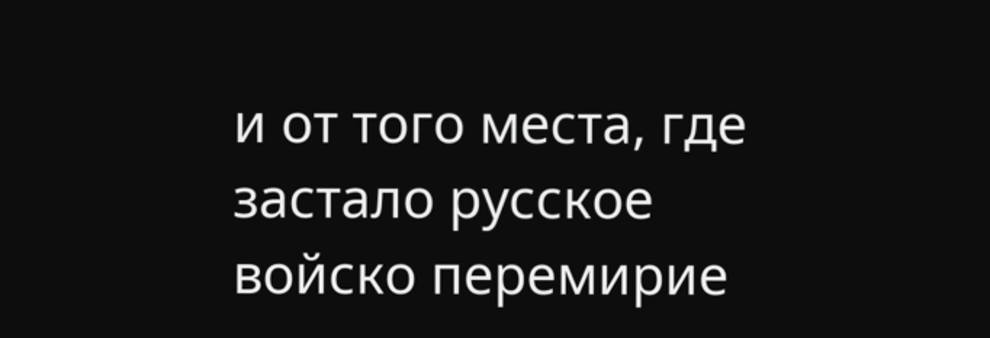и от того места, где застало русское войско перемирие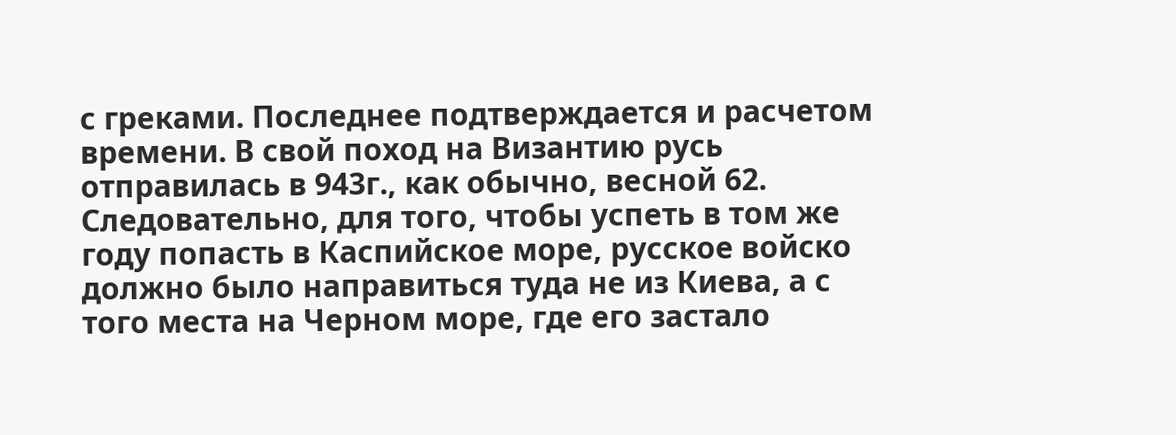с греками. Последнее подтверждается и расчетом времени. В свой поход на Византию русь отправилась в 943г., как обычно, весной 62. Следовательно, для того, чтобы успеть в том же году попасть в Каспийское море, русское войско должно было направиться туда не из Киева, а с того места на Черном море, где его застало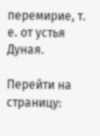перемирие, т. е. от устья Дуная.

Перейти на страницу: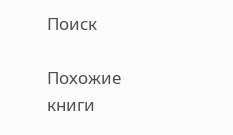Поиск

Похожие книги